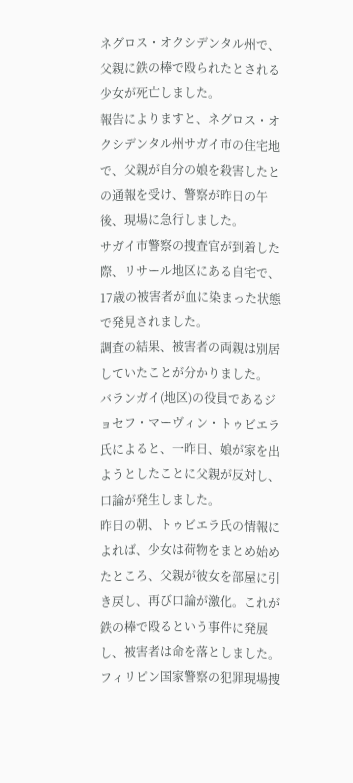ネグロス・オクシデンタル州で、父親に鉄の棒で殴られたとされる少女が死亡しました。
報告によりますと、ネグロス・オクシデンタル州サガイ市の住宅地で、父親が自分の娘を殺害したとの通報を受け、警察が昨日の午後、現場に急行しました。
サガイ市警察の捜査官が到着した際、リサール地区にある自宅で、17歳の被害者が血に染まった状態で発見されました。
調査の結果、被害者の両親は別居していたことが分かりました。
バランガイ(地区)の役員であるジョセフ・マーヴィン・トゥビエラ氏によると、一昨日、娘が家を出ようとしたことに父親が反対し、口論が発生しました。
昨日の朝、トゥビエラ氏の情報によれば、少女は荷物をまとめ始めたところ、父親が彼女を部屋に引き戻し、再び口論が激化。これが鉄の棒で殴るという事件に発展し、被害者は命を落としました。
フィリピン国家警察の犯罪現場捜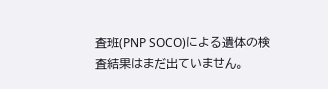査班(PNP SOCO)による遺体の検査結果はまだ出ていません。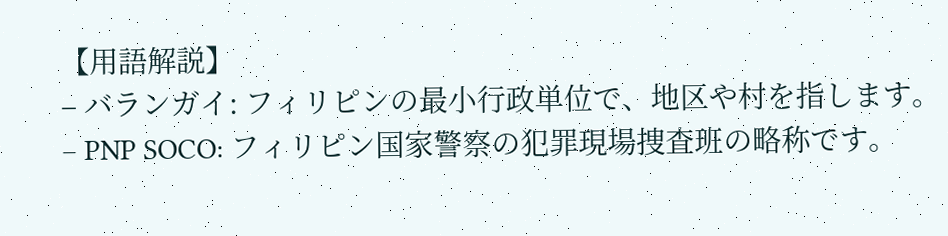【用語解説】
– バランガイ: フィリピンの最小行政単位で、地区や村を指します。
– PNP SOCO: フィリピン国家警察の犯罪現場捜査班の略称です。